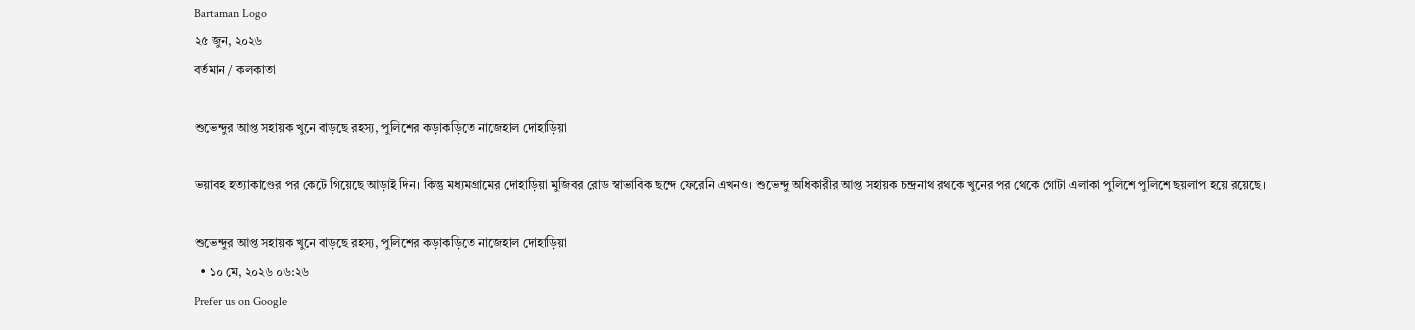Bartaman Logo
২৫ জুন, ২০২৬
বর্তমান / কলকাতা

শুভেন্দুর আপ্ত সহায়ক খুনে বাড়ছে রহস্য, পুলিশের কড়াকড়িতে নাজেহাল দোহাড়িয়া

ভয়াবহ হত্যাকাণ্ডের পর কেটে গিয়েছে আড়াই দিন। কিন্তু মধ্যমগ্রামের দোহাড়িয়া মুজিবর রোড স্বাভাবিক ছন্দে ফেরেনি এখনও। শুভেন্দু অধিকারীর আপ্ত সহায়ক চন্দ্রনাথ রথকে খুনের পর থেকে গোটা এলাকা পুলিশে পুলিশে ছয়লাপ হয়ে রয়েছে।

শুভেন্দুর আপ্ত সহায়ক খুনে বাড়ছে রহস্য, পুলিশের কড়াকড়িতে নাজেহাল দোহাড়িয়া
  • ১০ মে, ২০২৬ ০৬:২৬
Prefer us on Google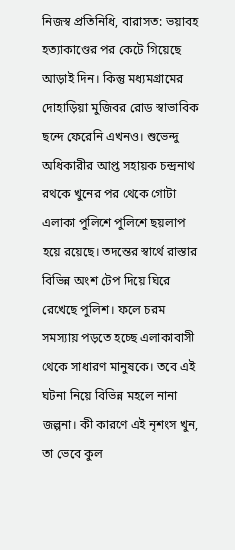নিজস্ব প্রতিনিধি, বারাসত: ভয়াবহ হত্যাকাণ্ডের পর কেটে গিয়েছে আড়াই দিন। কিন্তু মধ্যমগ্রামের দোহাড়িয়া মুজিবর রোড স্বাভাবিক ছন্দে ফেরেনি এখনও। শুভেন্দু অধিকারীর আপ্ত সহায়ক চন্দ্রনাথ রথকে খুনের পর থেকে গোটা এলাকা পুলিশে পুলিশে ছয়লাপ হয়ে রয়েছে। তদন্তের স্বার্থে রাস্তার বিভিন্ন অংশ টেপ দিয়ে ঘিরে রেখেছে পুলিশ। ফলে চরম সমস্যায় পড়তে হচ্ছে এলাকাবাসী থেকে সাধারণ মানুষকে। তবে এই ঘটনা নিয়ে বিভিন্ন মহলে নানা জল্পনা। কী কারণে এই নৃশংস খুন, তা ভেবে কুল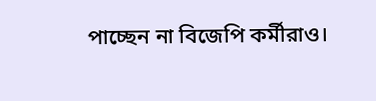পাচ্ছেন না বিজেপি কর্মীরাও।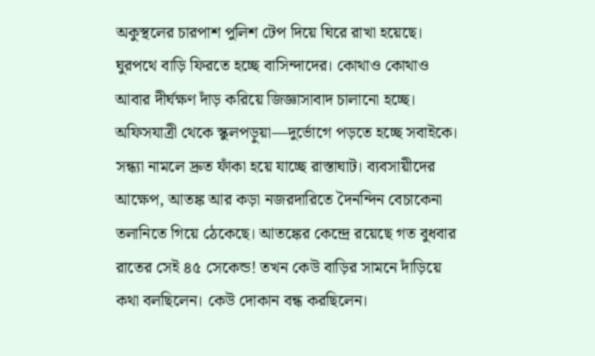অকুস্থলের চারপাশ পুলিশ টেপ দিয়ে ঘিরে রাখা হয়েছে। ঘুরপথে বাড়ি ফিরতে হচ্ছে বাসিন্দাদের। কোথাও কোথাও আবার দীর্ঘক্ষণ দাঁড় করিয়ে জিজ্ঞাসাবাদ চালানো হচ্ছে। অফিসযাত্রী থেকে স্কুলপড়ুয়া—দুর্ভোগে পড়তে হচ্ছে সবাইকে। সন্ধ্যা নামলে দ্রুত ফাঁকা হয়ে যাচ্ছে রাস্তাঘাট। ব্যবসায়ীদের আক্ষেপ, আতঙ্ক আর কড়া নজরদারিতে দৈনন্দিন বেচাকেনা তলানিতে গিয়ে ঠেকেছে। আতঙ্কের কেন্দ্রে রয়েছে গত বুধবার রাতের সেই ৪৫ সেকেন্ড! তখন কেউ বাড়ির সামনে দাঁড়িয়ে কথা বলছিলেন। কেউ দোকান বন্ধ করছিলেন।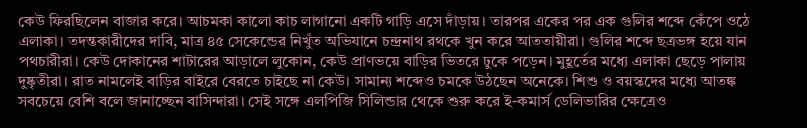কেউ ফিরছিলেন বাজার করে। আচমকা কালো কাচ লাগানো একটি গাড়ি এসে দাঁড়ায়। তারপর একের পর এক গুলির শব্দে কেঁপে ওঠে এলাকা। তদন্তকারীদের দাবি, মাত্র ৪৫ সেকেন্ডের নিখুঁত অভিযানে চন্দ্রনাথ রথকে খুন করে আততায়ীরা। গুলির শব্দে ছত্রভঙ্গ হয়ে যান পথচারীরা। কেউ দোকানের শাটারের আড়ালে লুকোন, কেউ প্রাণভয়ে বাড়ির ভিতরে ঢুকে পড়েন। মুহূর্তের মধ্যে এলাকা ছেড়ে পালায় দুষ্কৃতীরা। রাত নামলেই বাড়ির বাইরে বেরতে চাইছে না কেউ। সামান্য শব্দেও চমকে উঠছেন অনেকে। শিশু ও বয়স্কদের মধ্যে আতঙ্ক সবচেয়ে বেশি বলে জানাচ্ছেন বাসিন্দারা। সেই সঙ্গে এলপিজি সিলিন্ডার থেকে শুরু করে ই-কমার্স ডেলিভারির ক্ষেত্রেও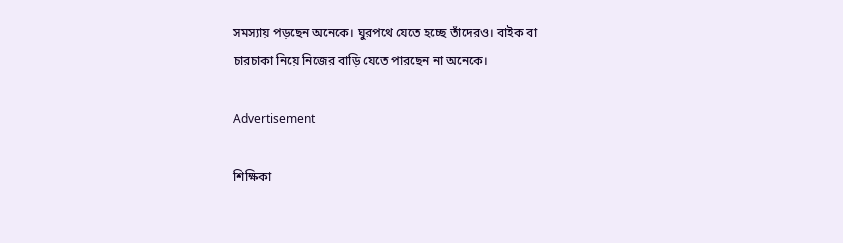সমস্যায় পড়ছেন অনেকে। ঘুরপথে যেতে হচ্ছে তাঁদেরও। বাইক বা চারচাকা নিয়ে নিজের বাড়ি যেতে পারছেন না অনেকে।

Advertisement

শিক্ষিকা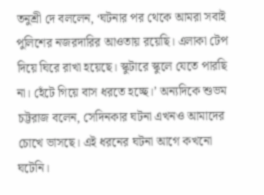তনুশ্রী দে বললেন, ‘ঘটনার পর থেকে আমরা সবাই পুলিশের নজরদারির আওতায় রয়েছি। এলাকা টেপ দিয়ে ঘিরে রাখা হয়েছে। স্কুটারে স্কুলে যেতে পারছি না। হেঁটে গিয়ে বাস ধরতে হচ্ছে।’ অন্যদিকে শুভম চট্টরাজ বলেন, সেদিনকার ঘটনা এখনও আমাদের চোখে ভাসছে। এই ধরনের ঘটনা আগে কখনো ঘটেনি।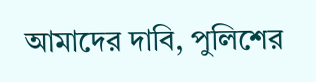আমাদের দাবি, পুলিশের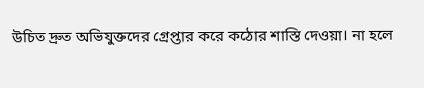উচিত দ্রুত অভিযুক্তদের গ্রেপ্তার করে কঠোর শাস্তি দেওয়া। না হলে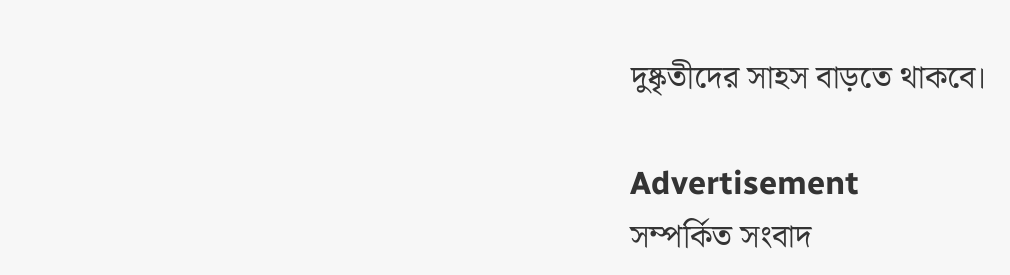দুষ্কৃতীদের সাহস বাড়তে থাকবে।

Advertisement
সম্পর্কিত সংবাদ